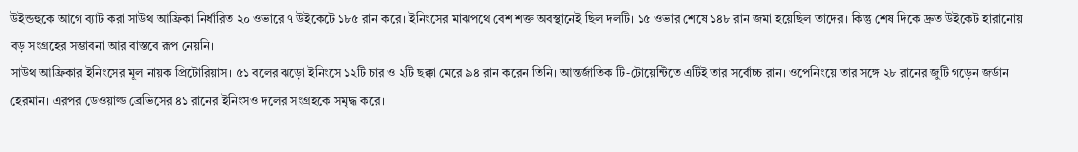উইন্ডহুকে আগে ব্যাট করা সাউথ আফ্রিকা নির্ধারিত ২০ ওভারে ৭ উইকেটে ১৮৫ রান করে। ইনিংসের মাঝপথে বেশ শক্ত অবস্থানেই ছিল দলটি। ১৫ ওভার শেষে ১৪৮ রান জমা হয়েছিল তাদের। কিন্তু শেষ দিকে দ্রুত উইকেট হারানোয় বড় সংগ্রহের সম্ভাবনা আর বাস্তবে রূপ নেয়নি।
সাউথ আফ্রিকার ইনিংসের মূল নায়ক প্রিটোরিয়াস। ৫১ বলের ঝড়ো ইনিংসে ১২টি চার ও ২টি ছক্কা মেরে ৯৪ রান করেন তিনি। আন্তর্জাতিক টি-টোয়েন্টিতে এটিই তার সর্বোচ্চ রান। ওপেনিংয়ে তার সঙ্গে ২৮ রানের জুটি গড়েন জর্ডান হেরমান। এরপর ডেওয়াল্ড ব্রেভিসের ৪১ রানের ইনিংসও দলের সংগ্রহকে সমৃদ্ধ করে।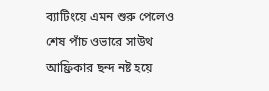ব্যাটিংয়ে এমন শুরু পেলেও শেষ পাঁচ ওভারে সাউথ আফ্রিকার ছন্দ নষ্ট হয়ে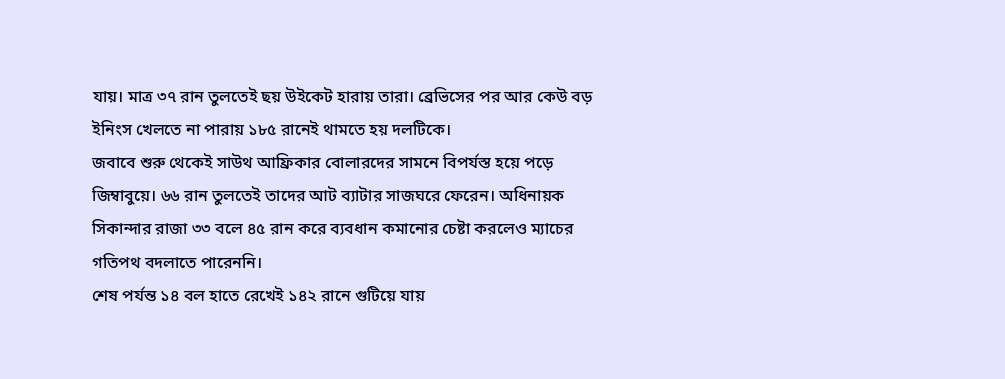যায়। মাত্র ৩৭ রান তুলতেই ছয় উইকেট হারায় তারা। ব্রেভিসের পর আর কেউ বড় ইনিংস খেলতে না পারায় ১৮৫ রানেই থামতে হয় দলটিকে।
জবাবে শুরু থেকেই সাউথ আফ্রিকার বোলারদের সামনে বিপর্যস্ত হয়ে পড়ে জিম্বাবুয়ে। ৬৬ রান তুলতেই তাদের আট ব্যাটার সাজঘরে ফেরেন। অধিনায়ক সিকান্দার রাজা ৩৩ বলে ৪৫ রান করে ব্যবধান কমানোর চেষ্টা করলেও ম্যাচের গতিপথ বদলাতে পারেননি।
শেষ পর্যন্ত ১৪ বল হাতে রেখেই ১৪২ রানে গুটিয়ে যায়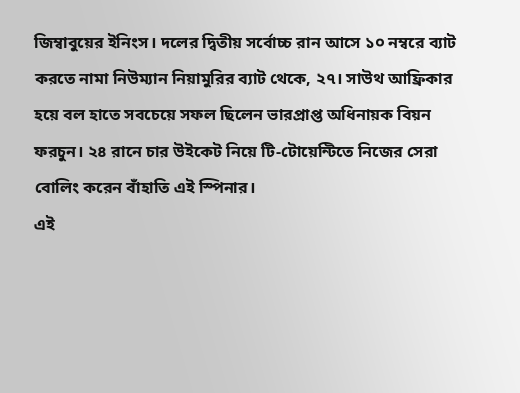জিম্বাবুয়ের ইনিংস। দলের দ্বিতীয় সর্বোচ্চ রান আসে ১০ নম্বরে ব্যাট করতে নামা নিউম্যান নিয়ামুরির ব্যাট থেকে, ২৭। সাউথ আফ্রিকার হয়ে বল হাতে সবচেয়ে সফল ছিলেন ভারপ্রাপ্ত অধিনায়ক বিয়ন ফরচুন। ২৪ রানে চার উইকেট নিয়ে টি-টোয়েন্টিতে নিজের সেরা বোলিং করেন বাঁহাতি এই স্পিনার।
এই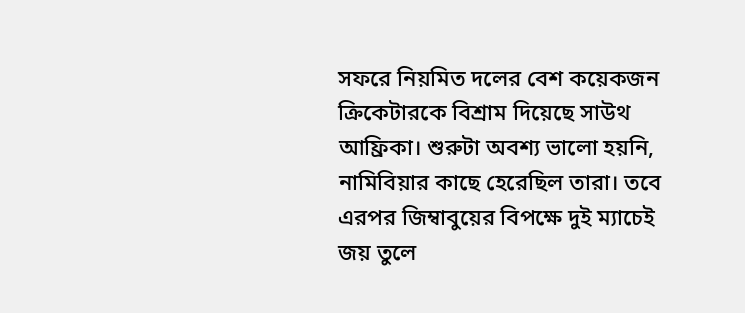সফরে নিয়মিত দলের বেশ কয়েকজন ক্রিকেটারকে বিশ্রাম দিয়েছে সাউথ আফ্রিকা। শুরুটা অবশ্য ভালো হয়নি, নামিবিয়ার কাছে হেরেছিল তারা। তবে এরপর জিম্বাবুয়ের বিপক্ষে দুই ম্যাচেই জয় তুলে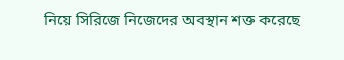নিয়ে সিরিজে নিজেদের অবস্থান শক্ত করেছে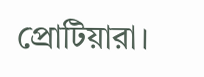প্রোটিয়ারা।